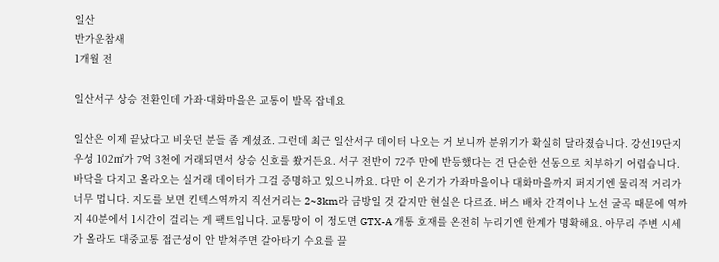일산
반가운참새
1개월 전

일산서구 상승 전환인데 가좌·대화마을은 교통이 발목 잡네요

일산은 이제 끝났다고 비웃던 분들 좀 계셨죠. 그런데 최근 일산서구 데이터 나오는 거 보니까 분위기가 확실히 달라졌습니다. 강선19단지우성 102㎡가 7억 3천에 거래되면서 상승 신호를 쐈거든요. 서구 전반이 72주 만에 반등했다는 건 단순한 선동으로 치부하기 어렵습니다. 바닥을 다지고 올라오는 실거래 데이터가 그걸 증명하고 있으니까요. 다만 이 온기가 가좌마을이나 대화마을까지 퍼지기엔 물리적 거리가 너무 멉니다. 지도를 보면 킨텍스역까지 직선거리는 2~3km라 금방일 것 같지만 현실은 다르죠. 버스 배차 간격이나 노선 굴곡 때문에 역까지 40분에서 1시간이 걸리는 게 팩트입니다. 교통망이 이 정도면 GTX-A 개통 호재를 온전히 누리기엔 한계가 명확해요. 아무리 주변 시세가 올라도 대중교통 접근성이 안 받쳐주면 갈아타기 수요를 끌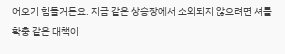어오기 힘들거든요. 지금 같은 상승장에서 소외되지 않으려면 셔틀 확충 같은 대책이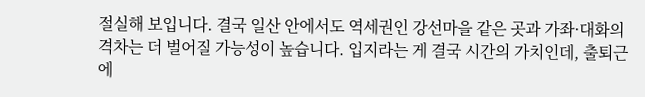절실해 보입니다. 결국 일산 안에서도 역세권인 강선마을 같은 곳과 가좌·대화의 격차는 더 벌어질 가능성이 높습니다. 입지라는 게 결국 시간의 가치인데, 출퇴근에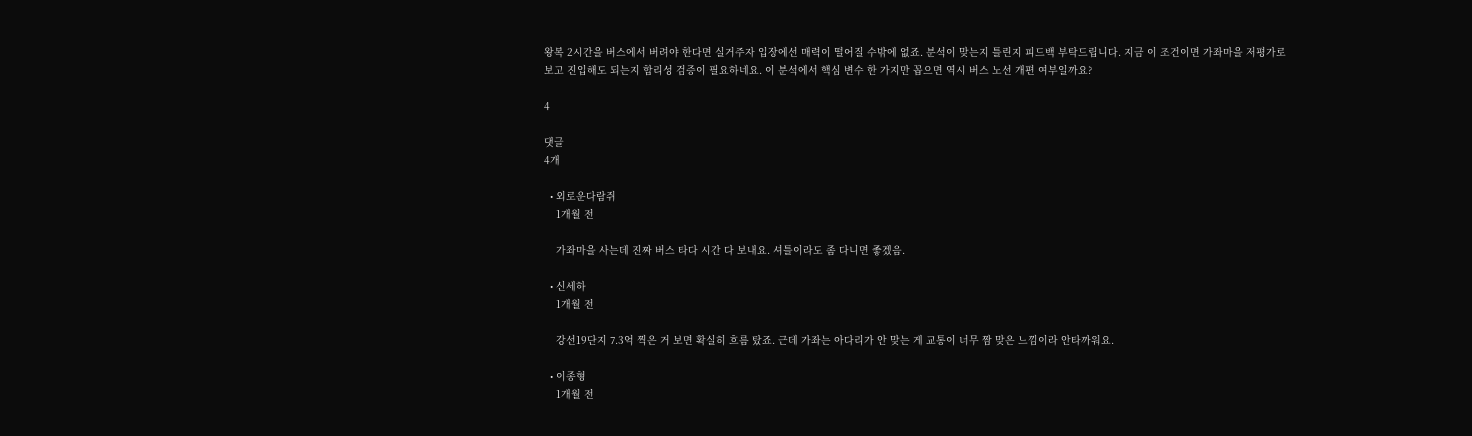왕복 2시간을 버스에서 버려야 한다면 실거주자 입장에선 매력이 떨어질 수밖에 없죠. 분석이 맞는지 틀린지 피드백 부탁드립니다. 지금 이 조건이면 가좌마을 저평가로 보고 진입해도 되는지 합리성 검증이 필요하네요. 이 분석에서 핵심 변수 한 가지만 꼽으면 역시 버스 노선 개편 여부일까요?

4

댓글
4개

  • 외로운다람쥐
    1개월 전

    가좌마을 사는데 진짜 버스 타다 시간 다 보내요. 셔틀이라도 좀 다니면 좋겠음.

  • 신세하
    1개월 전

    강선19단지 7.3억 찍은 거 보면 확실히 흐름 탔죠. 근데 가좌는 아다리가 안 맞는 게 교통이 너무 짬 맞은 느낌이라 안타까워요.

  • 이종형
    1개월 전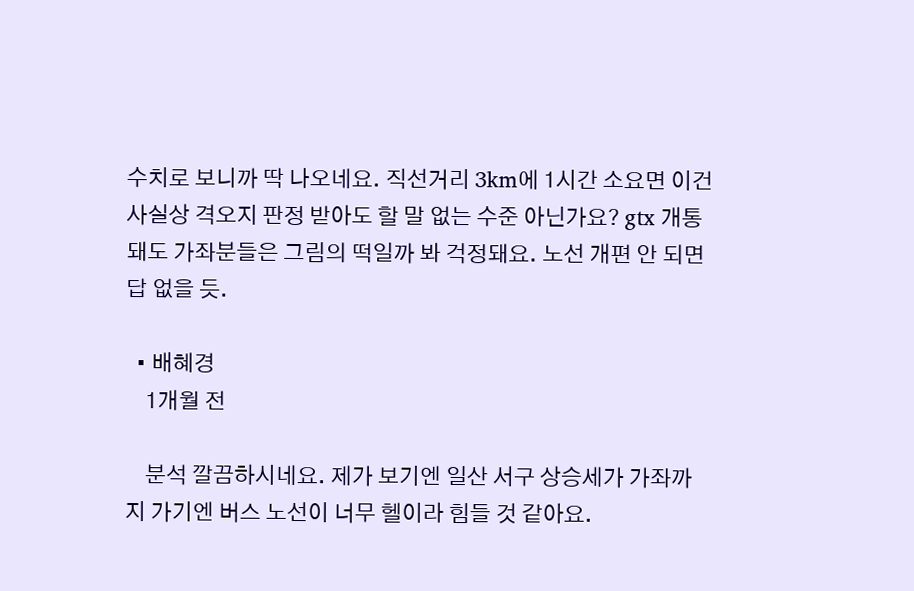수치로 보니까 딱 나오네요. 직선거리 3km에 1시간 소요면 이건 사실상 격오지 판정 받아도 할 말 없는 수준 아닌가요? gtx 개통돼도 가좌분들은 그림의 떡일까 봐 걱정돼요. 노선 개편 안 되면 답 없을 듯.

  • 배혜경
    1개월 전

    분석 깔끔하시네요. 제가 보기엔 일산 서구 상승세가 가좌까지 가기엔 버스 노선이 너무 헬이라 힘들 것 같아요.